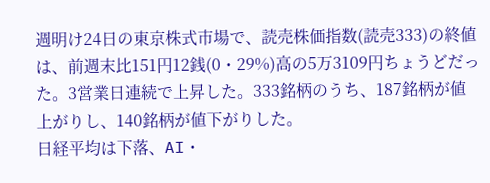週明け24日の東京株式市場で、読売株価指数(読売333)の終値は、前週末比151円12銭(0・29%)高の5万3109円ちょうどだった。3営業日連続で上昇した。333銘柄のうち、187銘柄が値上がりし、140銘柄が値下がりした。
日経平均は下落、AI・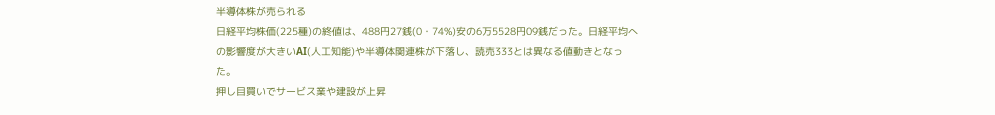半導体株が売られる
日経平均株価(225種)の終値は、488円27銭(0・74%)安の6万5528円09銭だった。日経平均への影響度が大きいAI(人工知能)や半導体関連株が下落し、読売333とは異なる値動きとなった。
押し目買いでサービス業や建設が上昇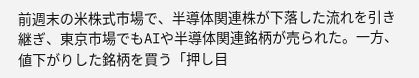前週末の米株式市場で、半導体関連株が下落した流れを引き継ぎ、東京市場でもAIや半導体関連銘柄が売られた。一方、値下がりした銘柄を買う「押し目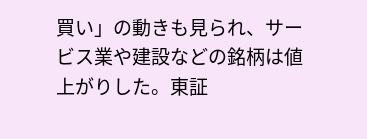買い」の動きも見られ、サービス業や建設などの銘柄は値上がりした。東証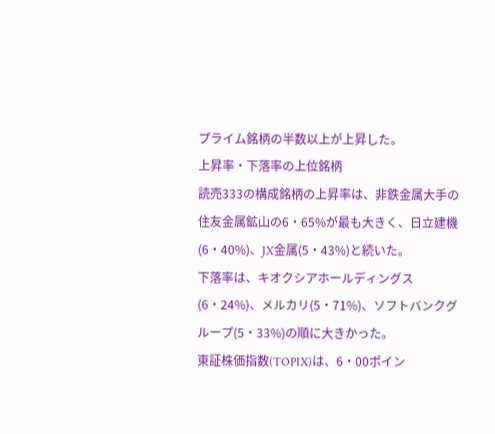プライム銘柄の半数以上が上昇した。
上昇率・下落率の上位銘柄
読売333の構成銘柄の上昇率は、非鉄金属大手の住友金属鉱山の6・65%が最も大きく、日立建機(6・40%)、JX金属(5・43%)と続いた。
下落率は、キオクシアホールディングス(6・24%)、メルカリ(5・71%)、ソフトバンクグループ(5・33%)の順に大きかった。
東証株価指数(TOPIX)は、6・00ポイン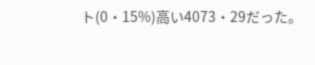ト(0・15%)高い4073・29だった。